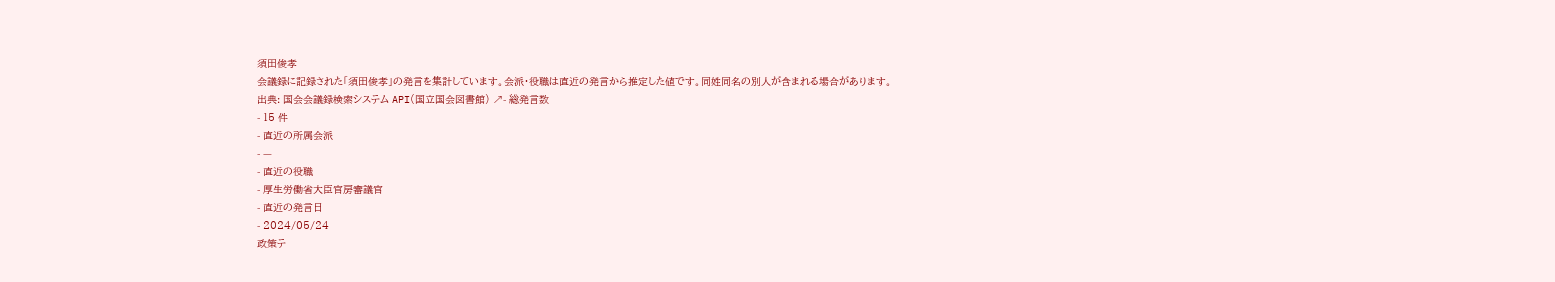須田俊孝
会議録に記録された「須田俊孝」の発言を集計しています。会派・役職は直近の発言から推定した値です。同姓同名の別人が含まれる場合があります。
出典: 国会会議録検索システム API(国立国会図書館) ↗- 総発言数
- 15 件
- 直近の所属会派
- —
- 直近の役職
- 厚生労働省大臣官房審議官
- 直近の発言日
- 2024/05/24
政策テ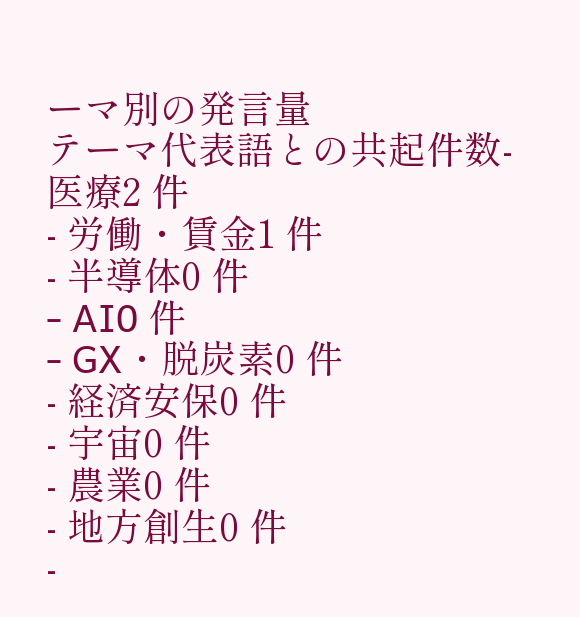ーマ別の発言量
テーマ代表語との共起件数- 医療2 件
- 労働・賃金1 件
- 半導体0 件
- AI0 件
- GX・脱炭素0 件
- 経済安保0 件
- 宇宙0 件
- 農業0 件
- 地方創生0 件
-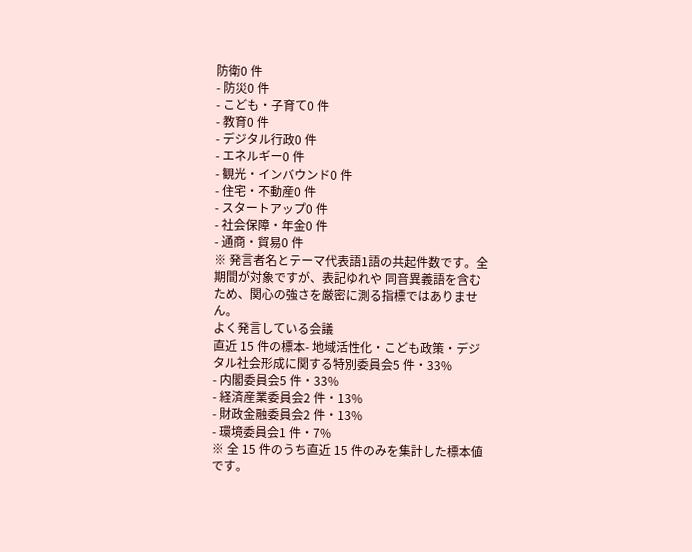防衛0 件
- 防災0 件
- こども・子育て0 件
- 教育0 件
- デジタル行政0 件
- エネルギー0 件
- 観光・インバウンド0 件
- 住宅・不動産0 件
- スタートアップ0 件
- 社会保障・年金0 件
- 通商・貿易0 件
※ 発言者名とテーマ代表語1語の共起件数です。全期間が対象ですが、表記ゆれや 同音異義語を含むため、関心の強さを厳密に測る指標ではありません。
よく発言している会議
直近 15 件の標本- 地域活性化・こども政策・デジタル社会形成に関する特別委員会5 件・33%
- 内閣委員会5 件・33%
- 経済産業委員会2 件・13%
- 財政金融委員会2 件・13%
- 環境委員会1 件・7%
※ 全 15 件のうち直近 15 件のみを集計した標本値です。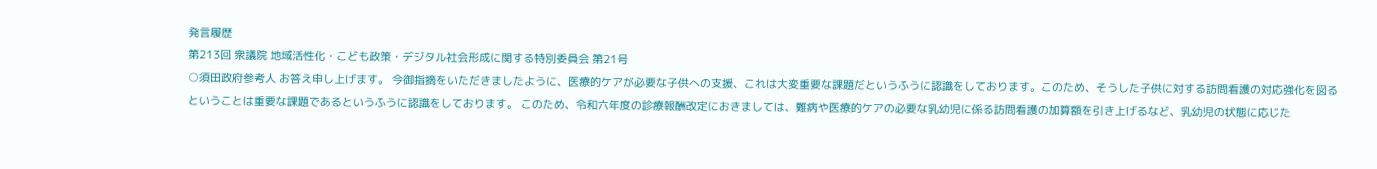発言履歴
第213回 衆議院 地域活性化・こども政策・デジタル社会形成に関する特別委員会 第21号
○須田政府参考人 お答え申し上げます。 今御指摘をいただきましたように、医療的ケアが必要な子供への支援、これは大変重要な課題だというふうに認識をしております。このため、そうした子供に対する訪問看護の対応強化を図るということは重要な課題であるというふうに認識をしております。 このため、令和六年度の診療報酬改定におきましては、難病や医療的ケアの必要な乳幼児に係る訪問看護の加算額を引き上げるなど、乳幼児の状態に応じた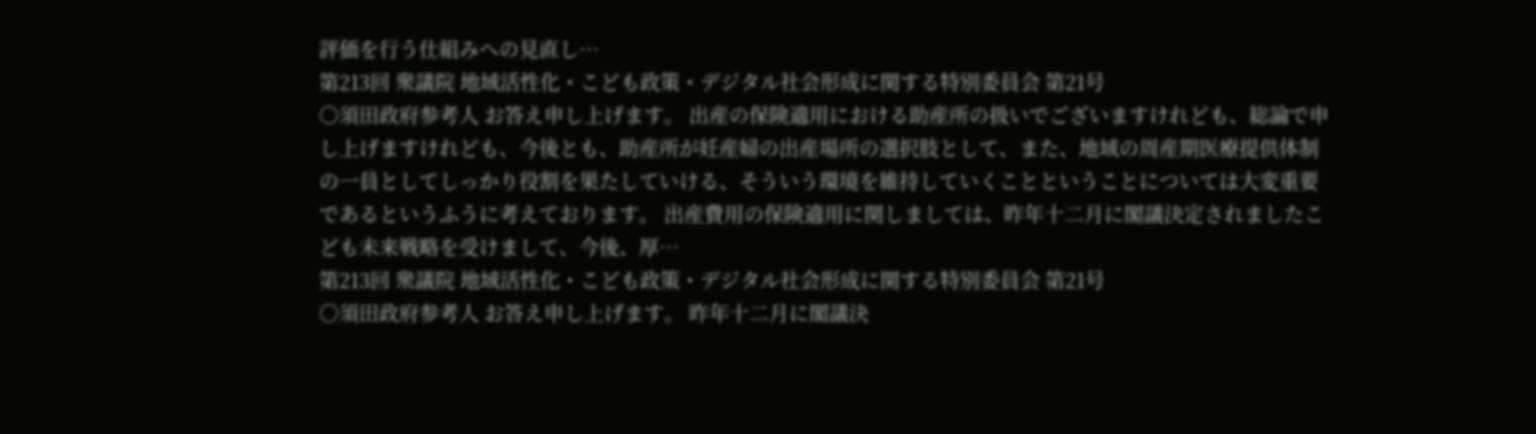評価を行う仕組みへの見直し…
第213回 衆議院 地域活性化・こども政策・デジタル社会形成に関する特別委員会 第21号
○須田政府参考人 お答え申し上げます。 出産の保険適用における助産所の扱いでございますけれども、総論で申し上げますけれども、今後とも、助産所が妊産婦の出産場所の選択肢として、また、地域の周産期医療提供体制の一員としてしっかり役割を果たしていける、そういう環境を維持していくことということについては大変重要であるというふうに考えております。 出産費用の保険適用に関しましては、昨年十二月に閣議決定されましたこども未来戦略を受けまして、今後、厚…
第213回 衆議院 地域活性化・こども政策・デジタル社会形成に関する特別委員会 第21号
○須田政府参考人 お答え申し上げます。 昨年十二月に閣議決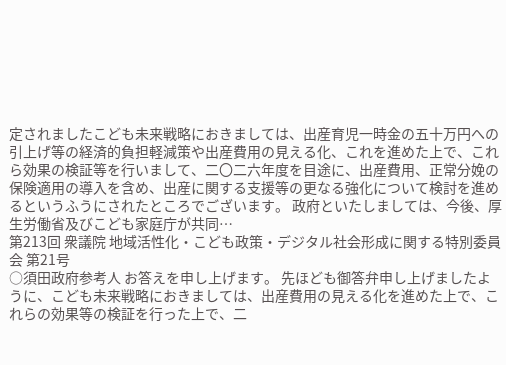定されましたこども未来戦略におきましては、出産育児一時金の五十万円への引上げ等の経済的負担軽減策や出産費用の見える化、これを進めた上で、これら効果の検証等を行いまして、二〇二六年度を目途に、出産費用、正常分娩の保険適用の導入を含め、出産に関する支援等の更なる強化について検討を進めるというふうにされたところでございます。 政府といたしましては、今後、厚生労働省及びこども家庭庁が共同…
第213回 衆議院 地域活性化・こども政策・デジタル社会形成に関する特別委員会 第21号
○須田政府参考人 お答えを申し上げます。 先ほども御答弁申し上げましたように、こども未来戦略におきましては、出産費用の見える化を進めた上で、これらの効果等の検証を行った上で、二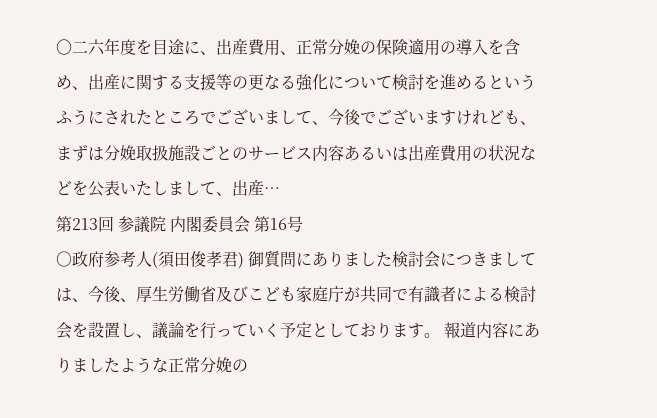〇二六年度を目途に、出産費用、正常分娩の保険適用の導入を含め、出産に関する支援等の更なる強化について検討を進めるというふうにされたところでございまして、今後でございますけれども、まずは分娩取扱施設ごとのサービス内容あるいは出産費用の状況などを公表いたしまして、出産…
第213回 参議院 内閣委員会 第16号
○政府参考人(須田俊孝君) 御質問にありました検討会につきましては、今後、厚生労働省及びこども家庭庁が共同で有識者による検討会を設置し、議論を行っていく予定としております。 報道内容にありましたような正常分娩の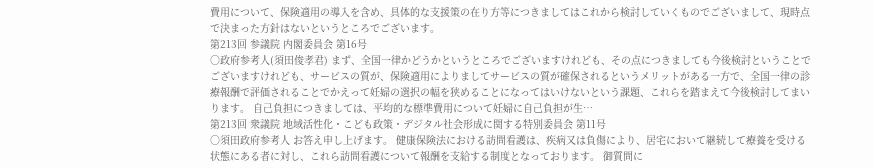費用について、保険適用の導入を含め、具体的な支援策の在り方等につきましてはこれから検討していくものでございまして、現時点で決まった方針はないというところでございます。
第213回 参議院 内閣委員会 第16号
○政府参考人(須田俊孝君) まず、全国一律かどうかというところでございますけれども、その点につきましても今後検討ということでございますけれども、サービスの質が、保険適用によりましてサービスの質が確保されるというメリットがある一方で、全国一律の診療報酬で評価されることでかえって妊婦の選択の幅を狭めることになってはいけないという課題、これらを踏まえて今後検討してまいります。 自己負担につきましては、平均的な標準費用について妊婦に自己負担が生…
第213回 衆議院 地域活性化・こども政策・デジタル社会形成に関する特別委員会 第11号
○須田政府参考人 お答え申し上げます。 健康保険法における訪問看護は、疾病又は負傷により、居宅において継続して療養を受ける状態にある者に対し、これら訪問看護について報酬を支給する制度となっております。 御質問に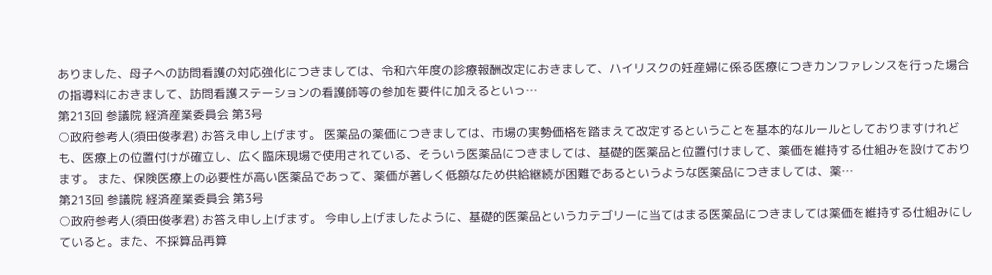ありました、母子への訪問看護の対応強化につきましては、令和六年度の診療報酬改定におきまして、ハイリスクの妊産婦に係る医療につきカンファレンスを行った場合の指導料におきまして、訪問看護ステーションの看護師等の参加を要件に加えるといっ…
第213回 参議院 経済産業委員会 第3号
○政府参考人(須田俊孝君) お答え申し上げます。 医薬品の薬価につきましては、市場の実勢価格を踏まえて改定するということを基本的なルールとしておりますけれども、医療上の位置付けが確立し、広く臨床現場で使用されている、そういう医薬品につきましては、基礎的医薬品と位置付けまして、薬価を維持する仕組みを設けております。 また、保険医療上の必要性が高い医薬品であって、薬価が著しく低額なため供給継続が困難であるというような医薬品につきましては、薬…
第213回 参議院 経済産業委員会 第3号
○政府参考人(須田俊孝君) お答え申し上げます。 今申し上げましたように、基礎的医薬品というカテゴリーに当てはまる医薬品につきましては薬価を維持する仕組みにしていると。また、不採算品再算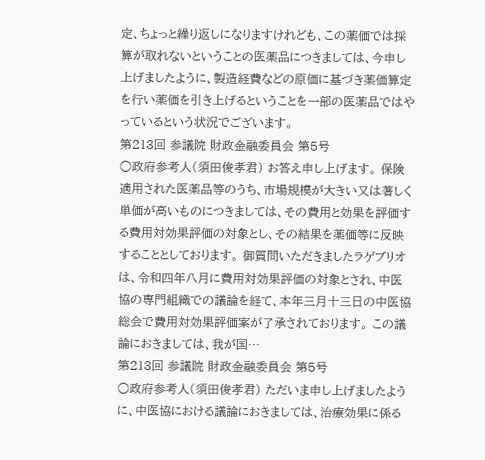定、ちょっと繰り返しになりますけれども、この薬価では採算が取れないということの医薬品につきましては、今申し上げましたように、製造経費などの原価に基づき薬価算定を行い薬価を引き上げるということを一部の医薬品ではやっているという状況でございます。
第213回 参議院 財政金融委員会 第5号
○政府参考人(須田俊孝君) お答え申し上げます。 保険適用された医薬品等のうち、市場規模が大きい又は著しく単価が高いものにつきましては、その費用と効果を評価する費用対効果評価の対象とし、その結果を薬価等に反映することとしております。 御質問いただきましたラゲブリオは、令和四年八月に費用対効果評価の対象とされ、中医協の専門組織での議論を経て、本年三月十三日の中医協総会で費用対効果評価案が了承されております。 この議論におきましては、我が国…
第213回 参議院 財政金融委員会 第5号
○政府参考人(須田俊孝君) ただいま申し上げましたように、中医協における議論におきましては、治療効果に係る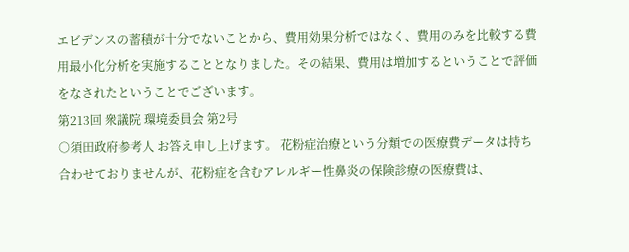エビデンスの蓄積が十分でないことから、費用効果分析ではなく、費用のみを比較する費用最小化分析を実施することとなりました。その結果、費用は増加するということで評価をなされたということでございます。
第213回 衆議院 環境委員会 第2号
○須田政府参考人 お答え申し上げます。 花粉症治療という分類での医療費データは持ち合わせておりませんが、花粉症を含むアレルギー性鼻炎の保険診療の医療費は、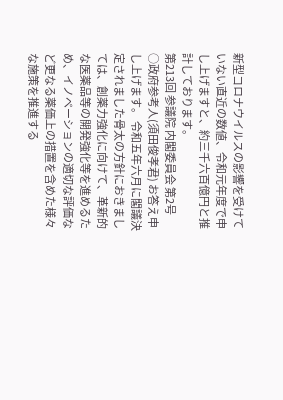新型コロナウイルスの影響を受けていない直近の数値、令和元年度で申し上げますと、約三千六百億円と推計しております。
第213回 参議院 内閣委員会 第2号
○政府参考人(須田俊孝君) お答え申し上げます。 令和五年六月に閣議決定されました骨太の方針におきましては、創薬力強化に向けて、革新的な医薬品等の開発強化等を進めるため、イノベーションの適切な評価など更なる薬価上の措置を含めた様々な施策を推進する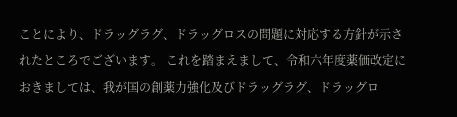ことにより、ドラッグラグ、ドラッグロスの問題に対応する方針が示されたところでございます。 これを踏まえまして、令和六年度薬価改定におきましては、我が国の創薬力強化及びドラッグラグ、ドラッグロ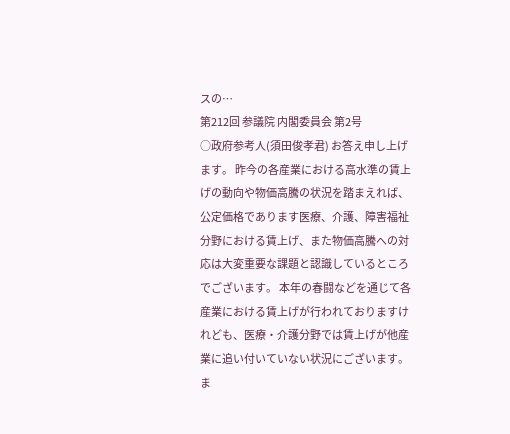スの…
第212回 参議院 内閣委員会 第2号
○政府参考人(須田俊孝君) お答え申し上げます。 昨今の各産業における高水準の賃上げの動向や物価高騰の状況を踏まえれば、公定価格であります医療、介護、障害福祉分野における賃上げ、また物価高騰への対応は大変重要な課題と認識しているところでございます。 本年の春闘などを通じて各産業における賃上げが行われておりますけれども、医療・介護分野では賃上げが他産業に追い付いていない状況にございます。ま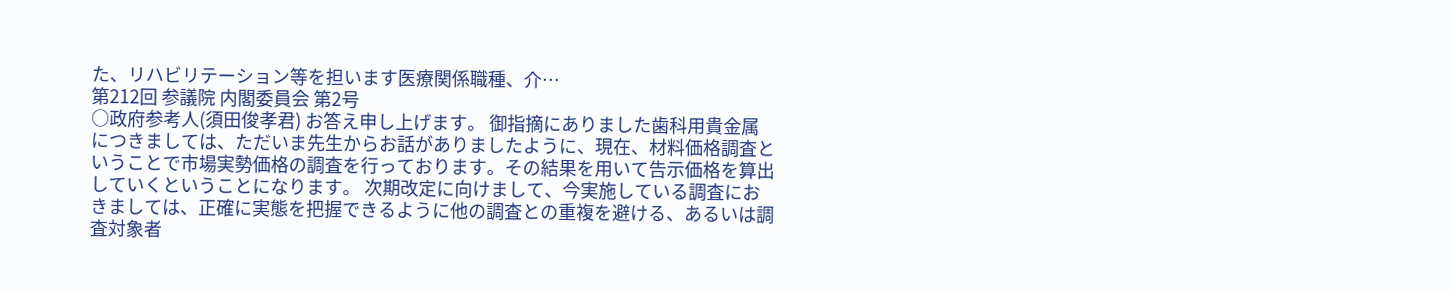た、リハビリテーション等を担います医療関係職種、介…
第212回 参議院 内閣委員会 第2号
○政府参考人(須田俊孝君) お答え申し上げます。 御指摘にありました歯科用貴金属につきましては、ただいま先生からお話がありましたように、現在、材料価格調査ということで市場実勢価格の調査を行っております。その結果を用いて告示価格を算出していくということになります。 次期改定に向けまして、今実施している調査におきましては、正確に実態を把握できるように他の調査との重複を避ける、あるいは調査対象者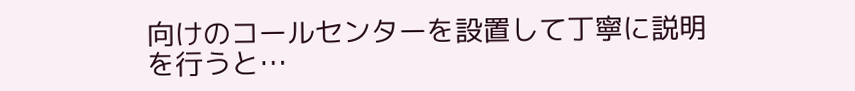向けのコールセンターを設置して丁寧に説明を行うと…